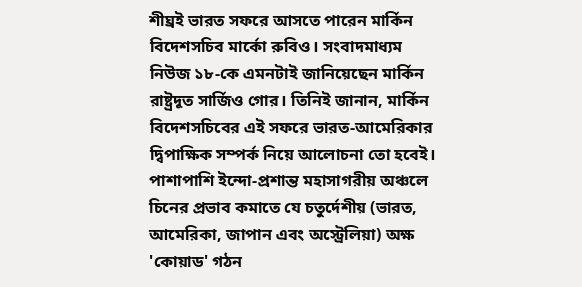শীঘ্রই ভারত সফরে আসতে পারেন মার্কিন বিদেশসচিব মার্কো রুবিও। সংবাদমাধ্যম নিউজ ১৮-কে এমনটাই জানিয়েছেন মার্কিন রাষ্ট্রদূত সার্জিও গোর। তিনিই জানান, মার্কিন বিদেশসচিবের এই সফরে ভারত-আমেরিকার দ্বিপাক্ষিক সম্পর্ক নিয়ে আলোচনা তো হবেই। পাশাপাশি ইন্দো-প্রশান্ত মহাসাগরীয় অঞ্চলে চিনের প্রভাব কমাতে যে চতুর্দেশীয় (ভারত, আমেরিকা, জাপান এবং অস্ট্রেলিয়া) অক্ষ 'কোয়াড' গঠন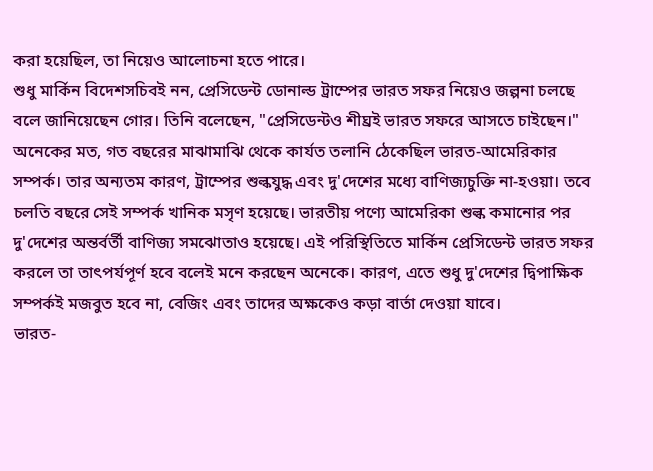করা হয়েছিল, তা নিয়েও আলোচনা হতে পারে।
শুধু মার্কিন বিদেশসচিবই নন, প্রেসিডেন্ট ডোনাল্ড ট্রাম্পের ভারত সফর নিয়েও জল্পনা চলছে বলে জানিয়েছেন গোর। তিনি বলেছেন, "প্রেসিডেন্টও শীঘ্রই ভারত সফরে আসতে চাইছেন।" অনেকের মত, গত বছরের মাঝামাঝি থেকে কার্যত তলানি ঠেকেছিল ভারত-আমেরিকার সম্পর্ক। তার অন্যতম কারণ, ট্রাম্পের শুল্কযুদ্ধ এবং দু'দেশের মধ্যে বাণিজ্যচুক্তি না-হওয়া। তবে চলতি বছরে সেই সম্পর্ক খানিক মসৃণ হয়েছে। ভারতীয় পণ্যে আমেরিকা শুল্ক কমানোর পর দু'দেশের অন্তর্বর্তী বাণিজ্য সমঝোতাও হয়েছে। এই পরিস্থিতিতে মার্কিন প্রেসিডেন্ট ভারত সফর করলে তা তাৎপর্যপূর্ণ হবে বলেই মনে করছেন অনেকে। কারণ, এতে শুধু দু'দেশের দ্বিপাক্ষিক সম্পর্কই মজবুত হবে না, বেজিং এবং তাদের অক্ষকেও কড়া বার্তা দেওয়া যাবে।
ভারত-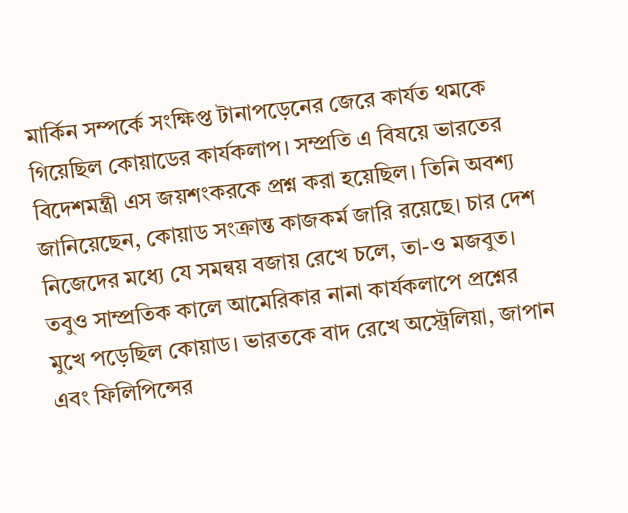মার্কিন সম্পর্কে সংক্ষিপ্ত টানাপড়েনের জেরে কার্যত থমকে গিয়েছিল কোয়াডের কার্যকলাপ। সম্প্রতি এ বিষয়ে ভারতের বিদেশমন্ত্রী এস জয়শংকরকে প্রশ্ন করা হয়েছিল। তিনি অবশ্য জানিয়েছেন, কোয়াড সংক্রান্ত কাজকর্ম জারি রয়েছে। চার দেশ নিজেদের মধ্যে যে সমন্বয় বজায় রেখে চলে, তা-ও মজবুত। তবুও সাম্প্রতিক কালে আমেরিকার নানা কার্যকলাপে প্রশ্নের মুখে পড়েছিল কোয়াড। ভারতকে বাদ রেখে অস্ট্রেলিয়া, জাপান এবং ফিলিপিন্সের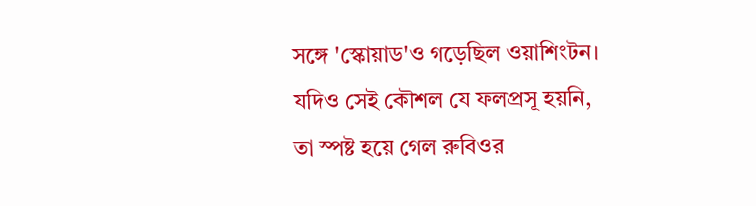সঙ্গে 'স্কোয়াড'ও গড়েছিল ওয়াশিংটন। যদিও সেই কৌশল যে ফলপ্রসূ হয়নি, তা স্পষ্ট হয়ে গেল রুবিওর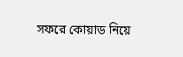সফরে কোয়াড নিয়ে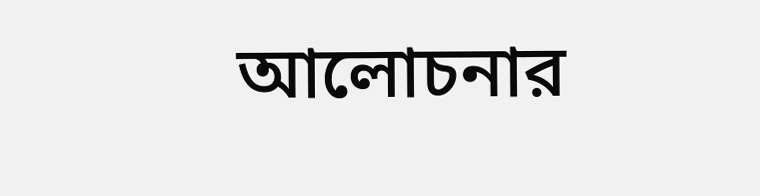আলোচনার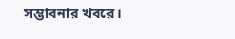সম্ভাবনার খবরে।